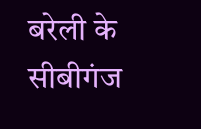बरेली के सीबीगंज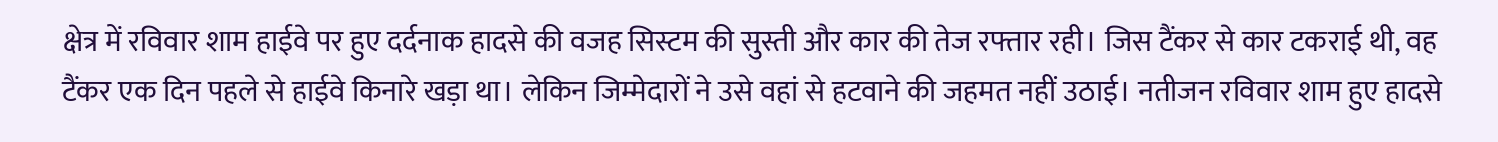क्षेत्र में रविवार शाम हाईवे पर हुए दर्दनाक हादसे की वजह सिस्टम की सुस्ती और कार की तेज रफ्तार रही। जिस टैंकर से कार टकराई थी, वह टैंकर एक दिन पहले से हाईवे किनारे खड़ा था। लेकिन जिम्मेदारों ने उसे वहां से हटवाने की जहमत नहीं उठाई। नतीजन रविवार शाम हुए हादसे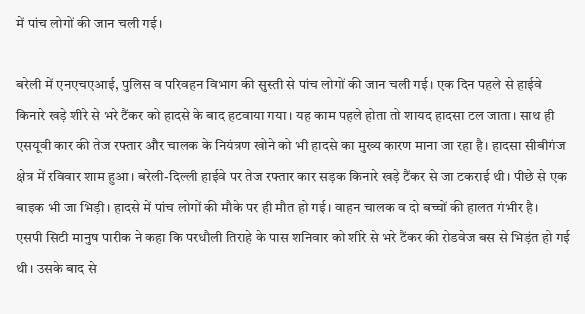में पांच लोगों की जान चली गई।

बरेली में एनएचएआई, पुलिस व परिवहन विभाग की सुस्ती से पांच लोगों की जान चली गई। एक दिन पहले से हाईवे किनारे खड़े शीरे से भरे टैंकर को हादसे के बाद हटवाया गया। यह काम पहले होता तो शायद हादसा टल जाता। साथ ही एसयूवी कार की तेज रफ्तार और चालक के नियंत्रण खोने को भी हादसे का मुख्य कारण माना जा रहा है। हादसा सीबीगंज क्षेत्र में रविवार शाम हुआ। बरेली-दिल्ली हाईवे पर तेज रफ्तार कार सड़क किनारे खड़े टैंकर से जा टकराई थी। पीछे से एक बाइक भी जा भिड़ी। हादसे में पांच लोगों की मौके पर ही मौत हो गई। वाहन चालक व दो बच्चों की हालत गंभीर है।
एसपी सिटी मानुष पारीक ने कहा कि परधौली तिराहे के पास शनिवार को शीरे से भरे टैंकर की रोडवेज बस से भिड़ंत हो गई थी। उसके बाद से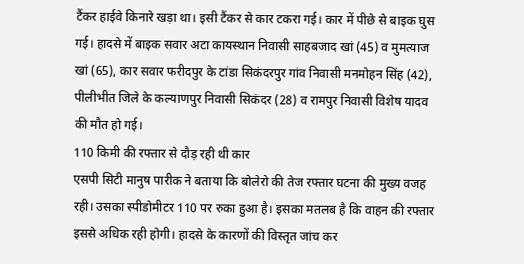टैंकर हाईवे किनारे खड़ा था। इसी टैंकर से कार टकरा गई। कार में पीछे से बाइक घुस गई। हादसे में बाइक सवार अटा कायस्थान निवासी साहबजाद खां (45) व मुमत्याज खां (65), कार सवार फरीदपुर के टांडा सिकंदरपुर गांव निवासी मनमोहन सिंह (42), पीलीभीत जिले के कल्याणपुर निवासी सिकंदर (28) व रामपुर निवासी विशेष यादव की मौत हो गई।
110 किमी की रफ्तार से दौड़ रही थी कार
एसपी सिटी मानुष पारीक ने बताया कि बोलेरो की तेज रफ्तार घटना की मुख्य वजह रही। उसका स्पीडोमीटर 110 पर रुका हुआ है। इसका मतलब है कि वाहन की रफ्तार इससे अधिक रही होगी। हादसे के कारणों की विस्तृत जांच कर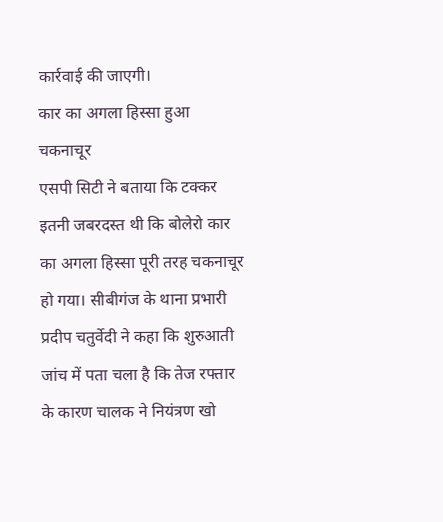कार्रवाई की जाएगी।
कार का अगला हिस्सा हुआ चकनाचूर
एसपी सिटी ने बताया कि टक्कर इतनी जबरदस्त थी कि बोलेरो कार का अगला हिस्सा पूरी तरह चकनाचूर हो गया। सीबीगंज के थाना प्रभारी प्रदीप चतुर्वेदी ने कहा कि शुरुआती जांच में पता चला है कि तेज रफ्तार के कारण चालक ने नियंत्रण खो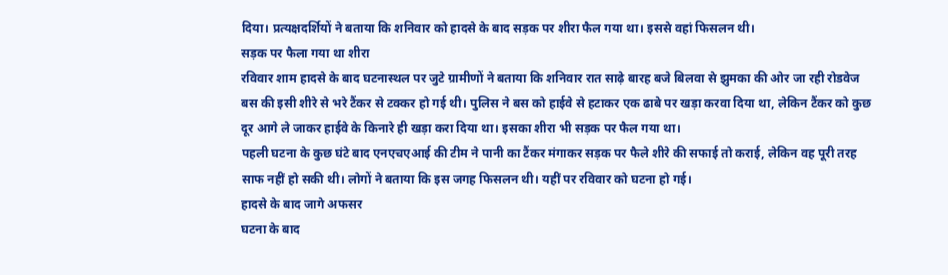दिया। प्रत्यक्षदर्शियों ने बताया कि शनिवार को हादसे के बाद सड़क पर शीरा फैल गया था। इससे वहां फिसलन थी।
सड़क पर फैला गया था शीरा
रविवार शाम हादसे के बाद घटनास्थल पर जुटे ग्रामीणों ने बताया कि शनिवार रात साढ़े बारह बजे बिलवा से झुमका की ओर जा रही रोडवेज बस की इसी शीरे से भरे टैंकर से टक्कर हो गई थी। पुलिस ने बस को हाईवे से हटाकर एक ढाबे पर खड़ा करवा दिया था, लेकिन टैंकर को कुछ दूर आगे ले जाकर हाईवे के किनारे ही खड़ा करा दिया था। इसका शीरा भी सड़क पर फैल गया था।
पहली घटना के कुछ घंटे बाद एनएचएआई की टीम ने पानी का टैंकर मंगाकर सड़क पर फैले शीरे की सफाई तो कराई, लेकिन वह पूरी तरह साफ नहीं हो सकी थी। लोगों ने बताया कि इस जगह फिसलन थी। यहीं पर रविवार को घटना हो गई।
हादसे के बाद जागे अफसर
घटना के बाद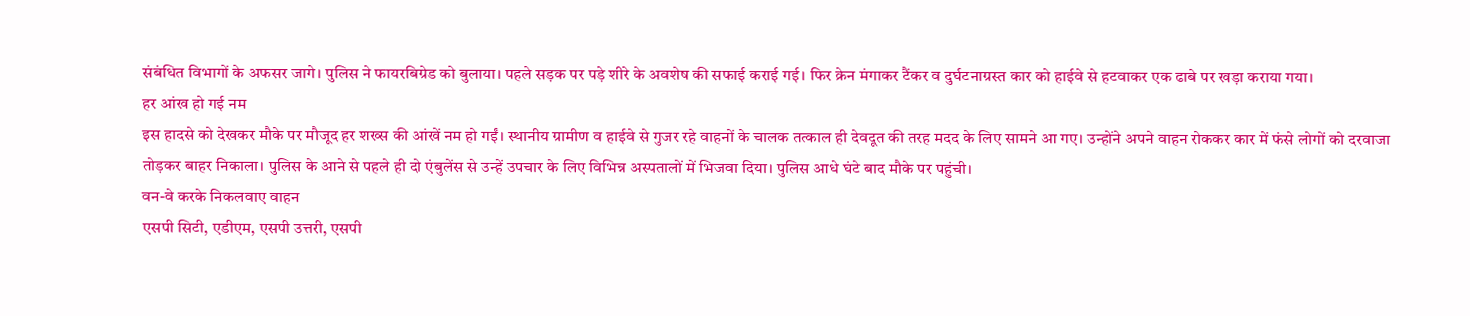संबंधित विभागों के अफसर जागे। पुलिस ने फायरबिग्रेड को बुलाया। पहले सड़क पर पड़े शीरे के अवशेष की सफाई कराई गई। फिर क्रेन मंगाकर टैंकर व दुर्घटनाग्रस्त कार को हाईवे से हटवाकर एक ढाबे पर खड़ा कराया गया।
हर आंख हो गई नम
इस हादसे को देखकर मौके पर मौजूद हर शख्स की आंखें नम हो गईं। स्थानीय ग्रामीण व हाईवे से गुजर रहे वाहनों के चालक तत्काल ही देवदूत की तरह मदद के लिए सामने आ गए। उन्होंने अपने वाहन रोककर कार में फंसे लोगों को दरवाजा तोड़कर बाहर निकाला। पुलिस के आने से पहले ही दो एंबुलेंस से उन्हें उपचार के लिए विभिन्न अस्पतालों में भिजवा दिया। पुलिस आधे घंटे बाद मौके पर पहुंची।
वन-वे करके निकलवाए वाहन
एसपी सिटी, एडीएम, एसपी उत्तरी, एसपी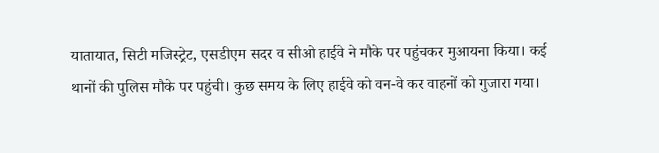यातायात, सिटी मजिस्ट्रेट, एसडीएम सदर व सीओ हाईवे ने मौके पर पहुंचकर मुआयना किया। कई थानों की पुलिस मौके पर पहुंची। कुछ समय के लिए हाईवे को वन-वे कर वाहनों को गुजारा गया।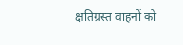क्षतिग्रस्त वाहनों को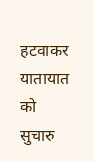हटवाकर यातायात को सुचारु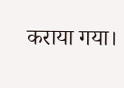कराया गया।